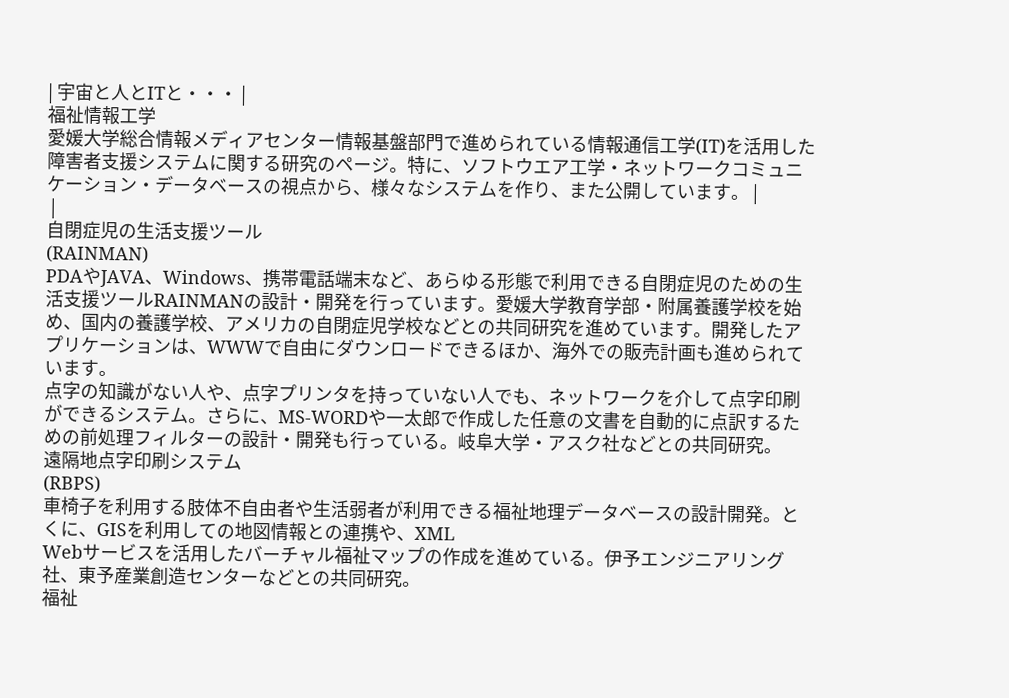| 宇宙と人とITと・・・ |
福祉情報工学
愛媛大学総合情報メディアセンター情報基盤部門で進められている情報通信工学(IT)を活用した障害者支援システムに関する研究のページ。特に、ソフトウエア工学・ネットワークコミュニケーション・データベースの視点から、様々なシステムを作り、また公開しています。 |
 |
自閉症児の生活支援ツール
(RAINMAN)
PDAやJAVA、Windows、携帯電話端末など、あらゆる形態で利用できる自閉症児のための生活支援ツールRAINMANの設計・開発を行っています。愛媛大学教育学部・附属養護学校を始め、国内の養護学校、アメリカの自閉症児学校などとの共同研究を進めています。開発したアプリケーションは、WWWで自由にダウンロードできるほか、海外での販売計画も進められています。
点字の知識がない人や、点字プリンタを持っていない人でも、ネットワークを介して点字印刷ができるシステム。さらに、MS-WORDや一太郎で作成した任意の文書を自動的に点訳するための前処理フィルターの設計・開発も行っている。岐阜大学・アスク社などとの共同研究。
遠隔地点字印刷システム
(RBPS)
車椅子を利用する肢体不自由者や生活弱者が利用できる福祉地理データベースの設計開発。とくに、GISを利用しての地図情報との連携や、XML
Webサービスを活用したバーチャル福祉マップの作成を進めている。伊予エンジニアリング社、東予産業創造センターなどとの共同研究。
福祉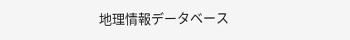地理情報データベース